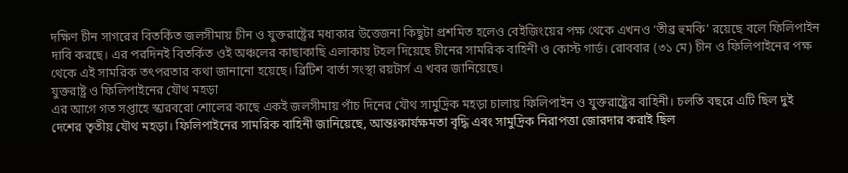দক্ষিণ চীন সাগরের বিতর্কিত জলসীমায় চীন ও যুক্তরাষ্ট্রের মধ্যকার উত্তেজনা কিছুটা প্রশমিত হলেও বেইজিংয়ের পক্ষ থেকে এখনও ‘তীব্র হুমকি’ রয়েছে বলে ফিলিপাইন দাবি করছে। এর পরদিনই বিতর্কিত ওই অঞ্চলের কাছাকাছি এলাকায় টহল দিয়েছে চীনের সামরিক বাহিনী ও কোস্ট গার্ড। রোববার (৩১ মে) চীন ও ফিলিপাইনের পক্ষ থেকে এই সামরিক তৎপরতার কথা জানানো হয়েছে। ব্রিটিশ বার্তা সংস্থা রয়টার্স এ খবর জানিয়েছে।
যুক্তরাষ্ট্র ও ফিলিপাইনের যৌথ মহড়া
এর আগে গত সপ্তাহে স্কারবরো শোলের কাছে একই জলসীমায় পাঁচ দিনের যৌথ সামুদ্রিক মহড়া চালায় ফিলিপাইন ও যুক্তরাষ্ট্রের বাহিনী। চলতি বছরে এটি ছিল দুই দেশের তৃতীয় যৌথ মহড়া। ফিলিপাইনের সামরিক বাহিনী জানিয়েছে, আন্তঃকার্যক্ষমতা বৃদ্ধি এবং সামুদ্রিক নিরাপত্তা জোরদার করাই ছিল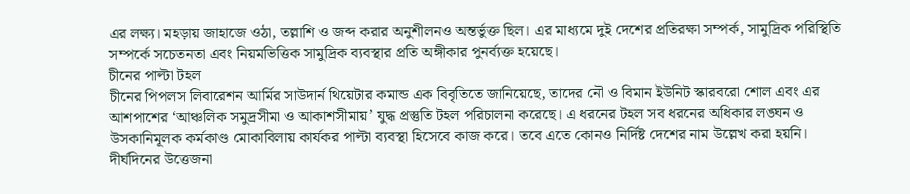এর লক্ষ্য। মহড়ায় জাহাজে ওঠা, তল্লাশি ও জব্দ করার অনুশীলনও অন্তর্ভুক্ত ছিল। এর মাধ্যমে দুই দেশের প্রতিরক্ষা সম্পর্ক, সামুদ্রিক পরিস্থিতি সম্পর্কে সচেতনতা এবং নিয়মভিত্তিক সামুদ্রিক ব্যবস্থার প্রতি অঙ্গীকার পুনর্ব্যক্ত হয়েছে।
চীনের পাল্টা টহল
চীনের পিপলস লিবারেশন আর্মির সাউদার্ন থিয়েটার কমান্ড এক বিবৃতিতে জানিয়েছে, তাদের নৌ ও বিমান ইউনিট স্কারবরো শোল এবং এর আশপাশের ‘আঞ্চলিক সমুদ্রসীমা ও আকাশসীমায়’ যুদ্ধ প্রস্তুতি টহল পরিচালনা করেছে। এ ধরনের টহল সব ধরনের অধিকার লঙ্ঘন ও উসকানিমূলক কর্মকাণ্ড মোকাবিলায় কার্যকর পাল্টা ব্যবস্থা হিসেবে কাজ করে। তবে এতে কোনও নির্দিষ্ট দেশের নাম উল্লেখ করা হয়নি।
দীর্ঘদিনের উত্তেজনা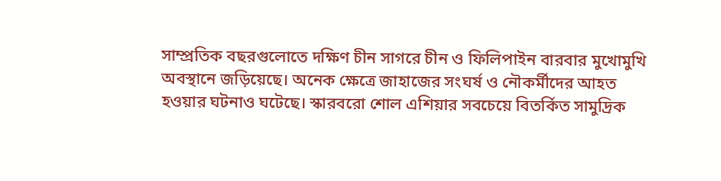সাম্প্রতিক বছরগুলোতে দক্ষিণ চীন সাগরে চীন ও ফিলিপাইন বারবার মুখোমুখি অবস্থানে জড়িয়েছে। অনেক ক্ষেত্রে জাহাজের সংঘর্ষ ও নৌকর্মীদের আহত হওয়ার ঘটনাও ঘটেছে। স্কারবরো শোল এশিয়ার সবচেয়ে বিতর্কিত সামুদ্রিক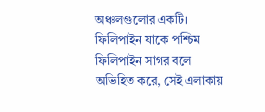অঞ্চলগুলোর একটি। ফিলিপাইন যাকে পশ্চিম ফিলিপাইন সাগর বলে অভিহিত করে, সেই এলাকায়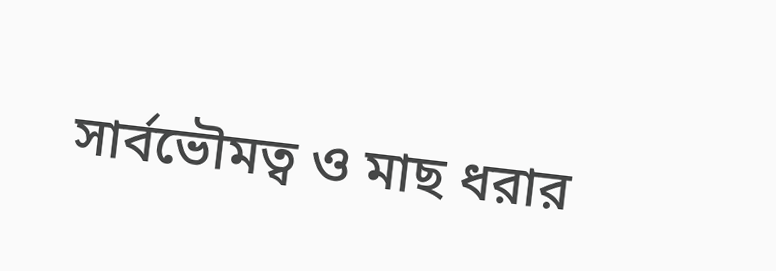সার্বভৌমত্ব ও মাছ ধরার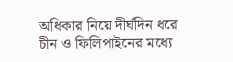অধিকার নিয়ে দীর্ঘদিন ধরে চীন ও ফিলিপাইনের মধ্যে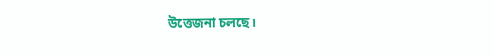উত্তেজনা চলছে।